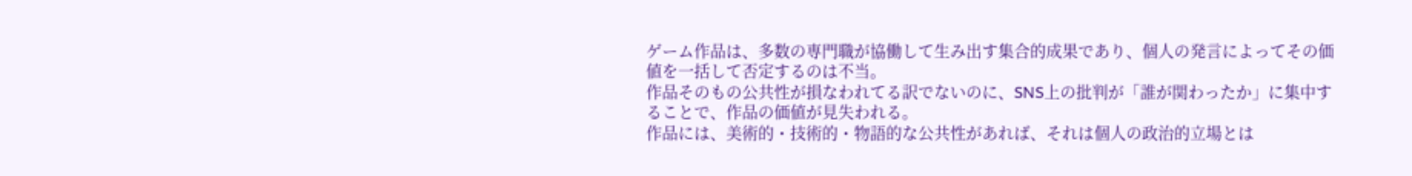ゲーム作品は、多数の専門職が協働して生み出す集合的成果であり、個人の発言によってその価値を一括して否定するのは不当。
作品そのもの公共性が損なわれてる訳でないのに、SNS上の批判が「誰が関わったか」に集中することで、作品の価値が見失われる。
作品には、美術的・技術的・物語的な公共性があれば、それは個人の政治的立場とは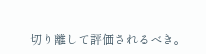切り離して評価されるべき。